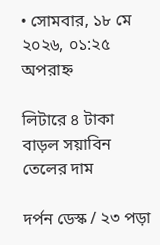• সোমবার, ১৮ মে ২০২৬, ০১:২৫ অপরাহ্ন

লিটারে ৪ টাকা বাড়ল সয়াবিন তেলের দাম

দর্পন ডেস্ক / ২৩ পড়া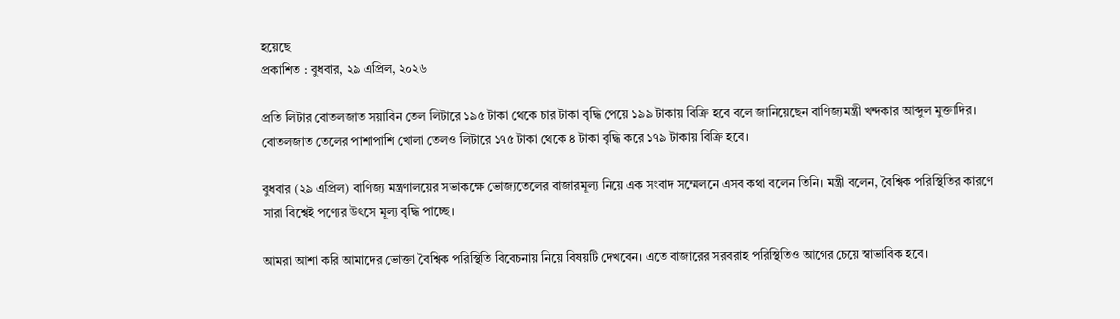হয়েছে
প্রকাশিত : বুধবার, ২৯ এপ্রিল, ২০২৬

প্রতি লিটার বোতলজাত সয়াবিন তেল লিটারে ১৯৫ টাকা থেকে চার টাকা বৃদ্ধি পেয়ে ১৯৯ টাকায় বিক্রি হবে বলে জানিয়েছেন বাণিজ্যমন্ত্রী খন্দকার আব্দুল মুক্তাদির। বোতলজাত তেলের পাশাপাশি খোলা তেলও লিটারে ১৭৫ টাকা থেকে ৪ টাকা বৃদ্ধি করে ১৭৯ টাকায় বিক্রি হবে।

বুধবার (২৯ এপ্রিল) বাণিজ্য মন্ত্রণালয়ের সভাকক্ষে ভোজ্যতেলের বাজারমূল্য নিয়ে এক সংবাদ সম্মেলনে এসব কথা বলেন তিনি। মন্ত্রী বলেন, বৈশ্বিক পরিস্থিতির কারণে সারা বিশ্বেই পণ্যের উৎসে মূল্য বৃদ্ধি পাচ্ছে।

আমরা আশা করি আমাদের ভোক্তা বৈশ্বিক পরিস্থিতি বিবেচনায় নিয়ে বিষয়টি দেখবেন। এতে বাজারের সরবরাহ পরিস্থিতিও আগের চেয়ে স্বাভাবিক হবে।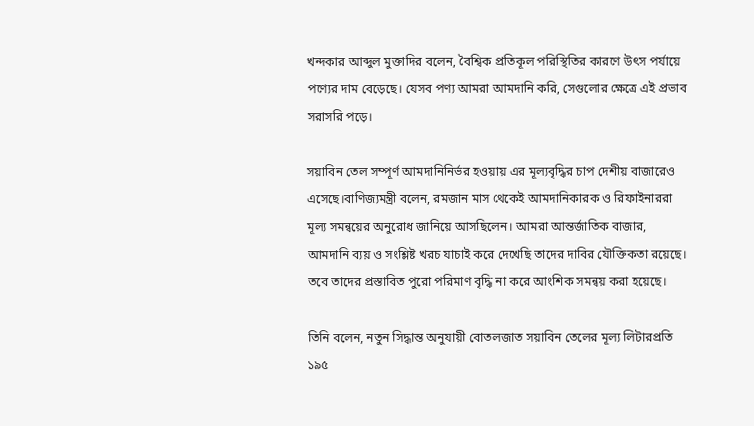খন্দকার আব্দুল মুক্তাদির বলেন, বৈশ্বিক প্রতিকূল পরিস্থিতির কারণে উৎস পর্যায়ে পণ্যের দাম বেড়েছে। যেসব পণ্য আমরা আমদানি করি, সেগুলোর ক্ষেত্রে এই প্রভাব সরাসরি পড়ে।

সয়াবিন তেল সম্পূর্ণ আমদানিনির্ভর হওয়ায় এর মূল্যবৃদ্ধির চাপ দেশীয় বাজারেও এসেছে।বাণিজ্যমন্ত্রী বলেন, রমজান মাস থেকেই আমদানিকারক ও রিফাইনাররা মূল্য সমন্বয়ের অনুরোধ জানিয়ে আসছিলেন। আমরা আন্তর্জাতিক বাজার, আমদানি ব্যয় ও সংশ্লিষ্ট খরচ যাচাই করে দেখেছি তাদের দাবির যৌক্তিকতা রয়েছে। তবে তাদের প্রস্তাবিত পুরো পরিমাণ বৃদ্ধি না করে আংশিক সমন্বয় করা হয়েছে।

তিনি বলেন, নতুন সিদ্ধান্ত অনুযায়ী বোতলজাত সয়াবিন তেলের মূল্য লিটারপ্রতি ১৯৫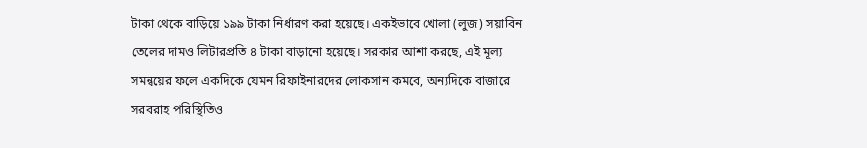টাকা থেকে বাড়িয়ে ১৯৯ টাকা নির্ধারণ করা হয়েছে। একইভাবে খোলা (লুজ) সয়াবিন তেলের দামও লিটারপ্রতি ৪ টাকা বাড়ানো হয়েছে। সরকার আশা করছে, এই মূল্য সমন্বয়ের ফলে একদিকে যেমন রিফাইনারদের লোকসান কমবে, অন্যদিকে বাজারে সরবরাহ পরিস্থিতিও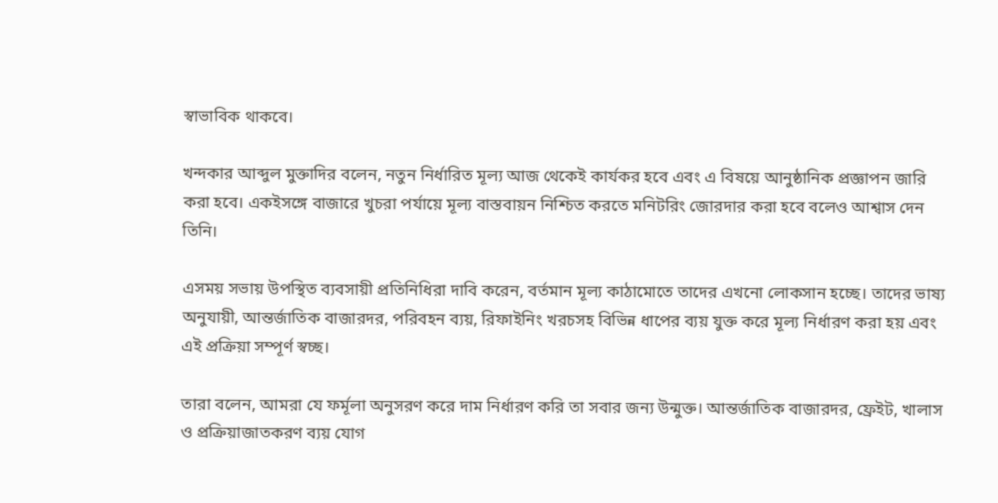স্বাভাবিক থাকবে।

খন্দকার আব্দুল মুক্তাদির বলেন, নতুন নির্ধারিত মূল্য আজ থেকেই কার্যকর হবে এবং এ বিষয়ে আনুষ্ঠানিক প্রজ্ঞাপন জারি করা হবে। একইসঙ্গে বাজারে খুচরা পর্যায়ে মূল্য বাস্তবায়ন নিশ্চিত করতে মনিটরিং জোরদার করা হবে বলেও আশ্বাস দেন তিনি।

এসময় সভায় উপস্থিত ব্যবসায়ী প্রতিনিধিরা দাবি করেন, বর্তমান মূল্য কাঠামোতে তাদের এখনো লোকসান হচ্ছে। তাদের ভাষ্য অনুযায়ী, আন্তর্জাতিক বাজারদর, পরিবহন ব্যয়, রিফাইনিং খরচসহ বিভিন্ন ধাপের ব্যয় যুক্ত করে মূল্য নির্ধারণ করা হয় এবং এই প্রক্রিয়া সম্পূর্ণ স্বচ্ছ।

তারা বলেন, আমরা যে ফর্মূলা অনুসরণ করে দাম নির্ধারণ করি তা সবার জন্য উন্মুক্ত। আন্তর্জাতিক বাজারদর, ফ্রেইট, খালাস ও প্রক্রিয়াজাতকরণ ব্যয় যোগ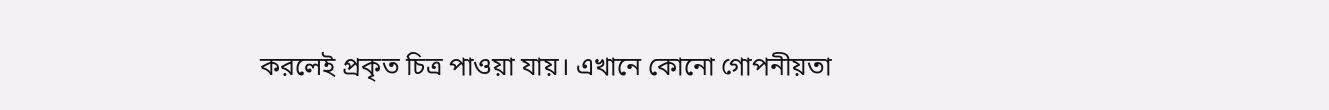করলেই প্রকৃত চিত্র পাওয়া যায়। এখানে কোনো গোপনীয়তা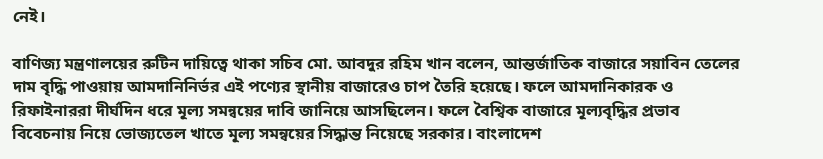নেই।

বাণিজ্য মন্ত্রণালয়ের রুটিন দায়িত্বে থাকা সচিব মো. আবদুর রহিম খান বলেন, আন্তর্জাতিক বাজারে সয়াবিন তেলের দাম বৃদ্ধি পাওয়ায় আমদানিনির্ভর এই পণ্যের স্থানীয় বাজারেও চাপ তৈরি হয়েছে। ফলে আমদানিকারক ও রিফাইনাররা দীর্ঘদিন ধরে মূল্য সমন্বয়ের দাবি জানিয়ে আসছিলেন। ফলে বৈশ্বিক বাজারে মূল্যবৃদ্ধির প্রভাব বিবেচনায় নিয়ে ভোজ্যতেল খাতে মূল্য সমন্বয়ের সিদ্ধান্ত নিয়েছে সরকার। বাংলাদেশ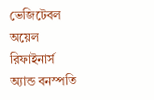ভেজিটেবল অয়েল রিফাইনার্স অ্যান্ড বনস্পতি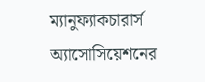ম্যানুফ্যাকচারার্স অ্যাসোসিয়েশনের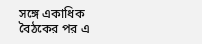সঙ্গে একাধিক বৈঠকের পর এ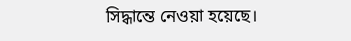সিদ্ধান্তে নেওয়া হয়েছে।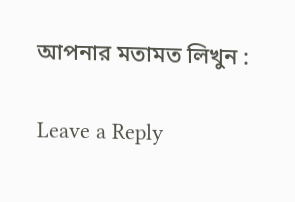আপনার মতামত লিখুন :

Leave a Reply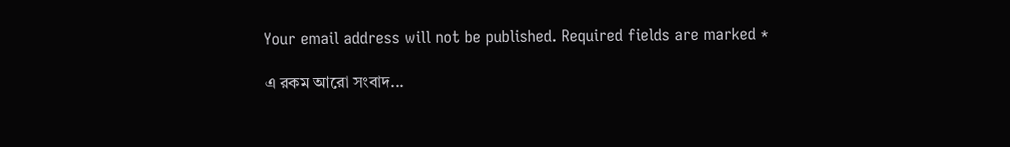Your email address will not be published. Required fields are marked *

এ রকম আরো সংবাদ...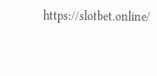https://slotbet.online/